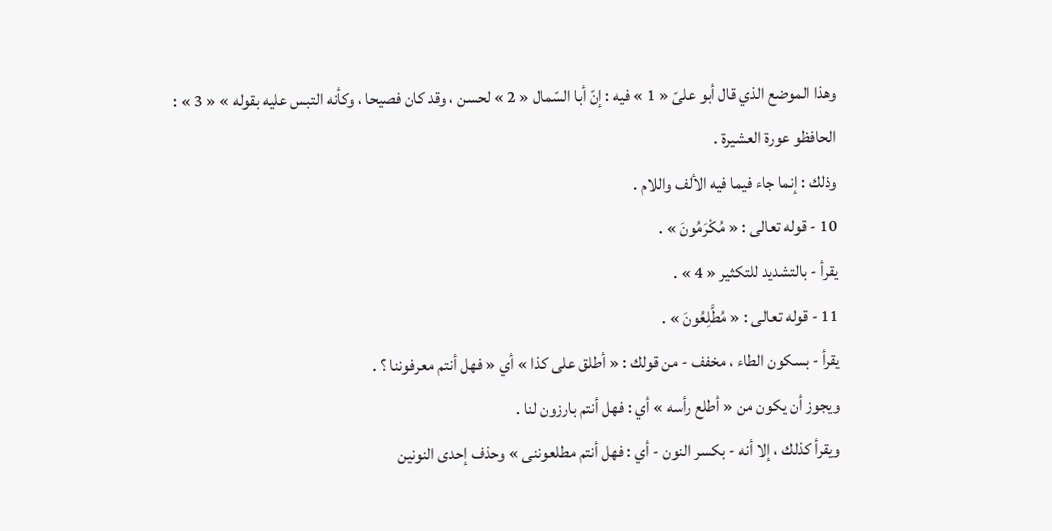وهذا الموضع الذي قال أبو علىّ « 1 » فيه : إنّ أبا السّمال « 2 » لحسن ، وقد كان فصيحا ، وكأنه التبس عليه بقوله » « 3 » :
الحافظو عورة العشيرة .
وذلك : إنما جاء فيما فيه الألف واللام .
10 - قوله تعالى : « مُكْرَمُونَ » .
يقرأ - بالتشديد للتكثير « 4 » .
11 - قوله تعالى : « مُطَّلِعُونَ » .
يقرأ - بسكون الطاء ، مخفف - من قولك : « أطلق على كذا » أي « فهل أنتم معرفوننا ؟ .
ويجوز أن يكون من « أطلع رأسه » أي : فهل أنتم بارزون لنا .
ويقرأ كذلك ، إلا أنه - بكسر النون - أي : فهل أنتم مطلعوننى » وحذف إحدى النونين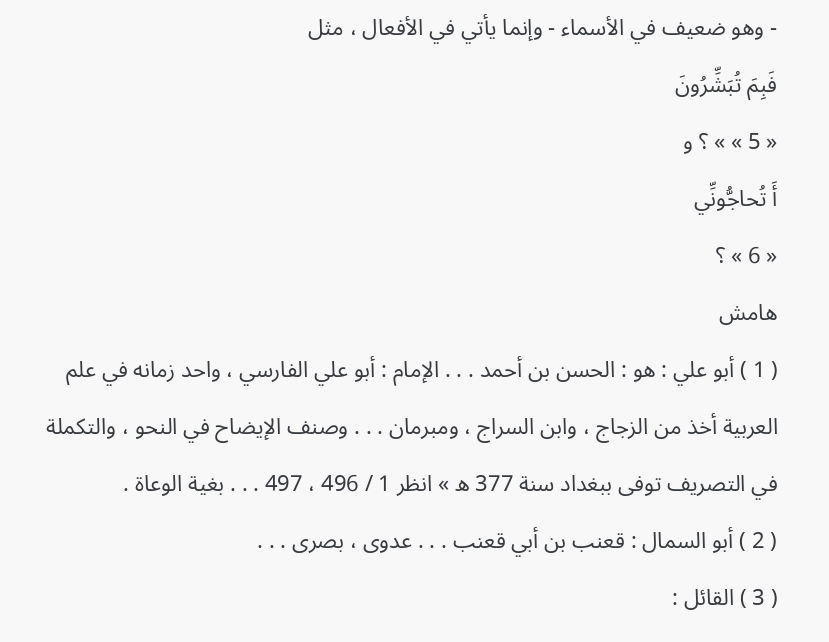- وهو ضعيف في الأسماء - وإنما يأتي في الأفعال ، مثل
فَبِمَ تُبَشِّرُونَ
« 5 » » ؟ و
أَ تُحاجُّونِّي
« 6 » ؟
هامش
( 1 ) أبو علي : هو : الحسن بن أحمد . . . الإمام : أبو علي الفارسي ، واحد زمانه في علم العربية أخذ من الزجاج ، وابن السراج ، ومبرمان . . . وصنف الإيضاح في النحو ، والتكملة في التصريف توفى ببغداد سنة 377 ه » انظر 1 / 496 ، 497 . . . بغية الوعاة .
( 2 ) أبو السمال : قعنب بن أبي قعنب . . . عدوى ، بصرى . . .
( 3 ) القائل :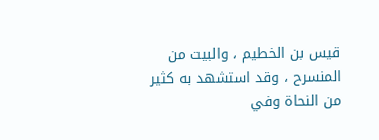قيس بن الخطيم ، والبيت من المنسرح ، وقد استشهد به كثير من النحاة وفي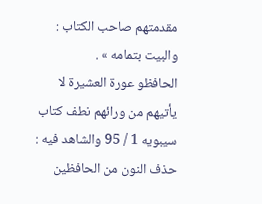مقدمتهم صاحب الكتاب : والبيت بتمامه » .
الحافظو عورة العشيرة لا يأتيهم من ورائهم نطف كتاب سيبويه 1 / 95 والشاهد فيه : حذف النون من الحافظين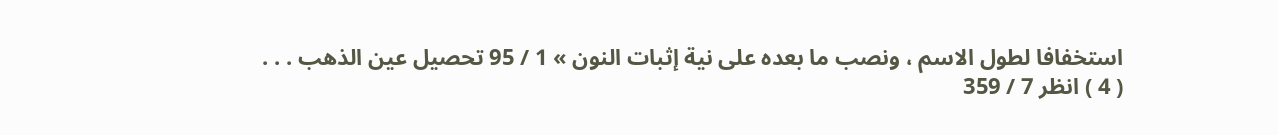استخفافا لطول الاسم ، ونصب ما بعده على نية إثبات النون » 1 / 95 تحصيل عين الذهب . . .
( 4 ) انظر 7 / 359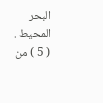البحر المحيط .
( 5 ) من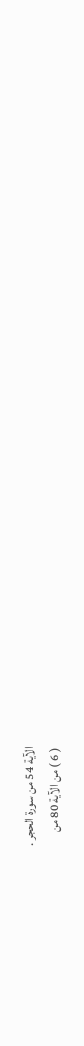الآية 54 من سورة الحجر .
( 6 ) من الآية 80 من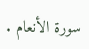سورة الأنعام .